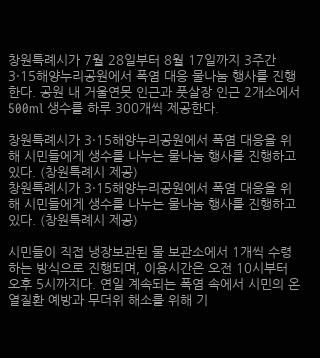창원특례시가 7월 28일부터 8월 17일까지 3주간 3·15해양누리공원에서 폭염 대응 물나눔 행사를 진행한다. 공원 내 거울연못 인근과 풋살장 인근 2개소에서 500ml 생수를 하루 300개씩 제공한다.

창원특례시가 3·15해양누리공원에서 폭염 대응을 위해 시민들에게 생수를 나누는 물나눔 행사를 진행하고 있다. (창원특례시 제공)
창원특례시가 3·15해양누리공원에서 폭염 대응을 위해 시민들에게 생수를 나누는 물나눔 행사를 진행하고 있다. (창원특례시 제공)

시민들이 직접 냉장보관된 물 보관소에서 1개씩 수령하는 방식으로 진행되며, 이용시간은 오전 10시부터 오후 5시까지다. 연일 계속되는 폭염 속에서 시민의 온열질환 예방과 무더위 해소를 위해 기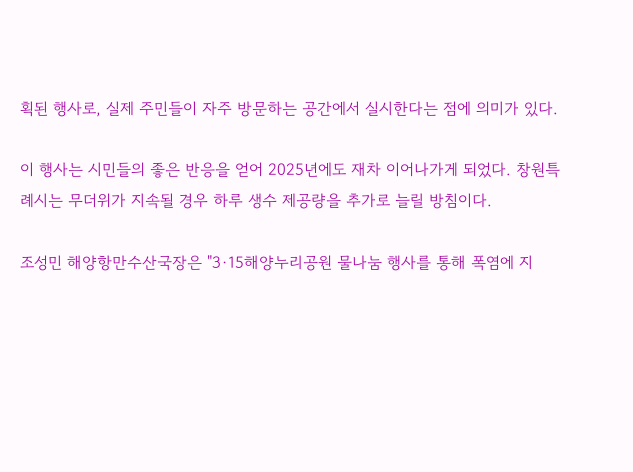획된 행사로, 실제 주민들이 자주 방문하는 공간에서 실시한다는 점에 의미가 있다.

이 행사는 시민들의 좋은 반응을 얻어 2025년에도 재차 이어나가게 되었다. 창원특례시는 무더위가 지속될 경우 하루 생수 제공량을 추가로 늘릴 방침이다.

조성민 해양항만수산국장은 "3·15해양누리공원 물나눔 행사를 통해 폭염에 지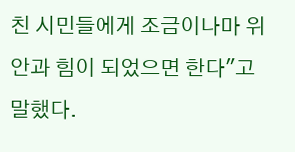친 시민들에게 조금이나마 위안과 힘이 되었으면 한다"고 말했다.